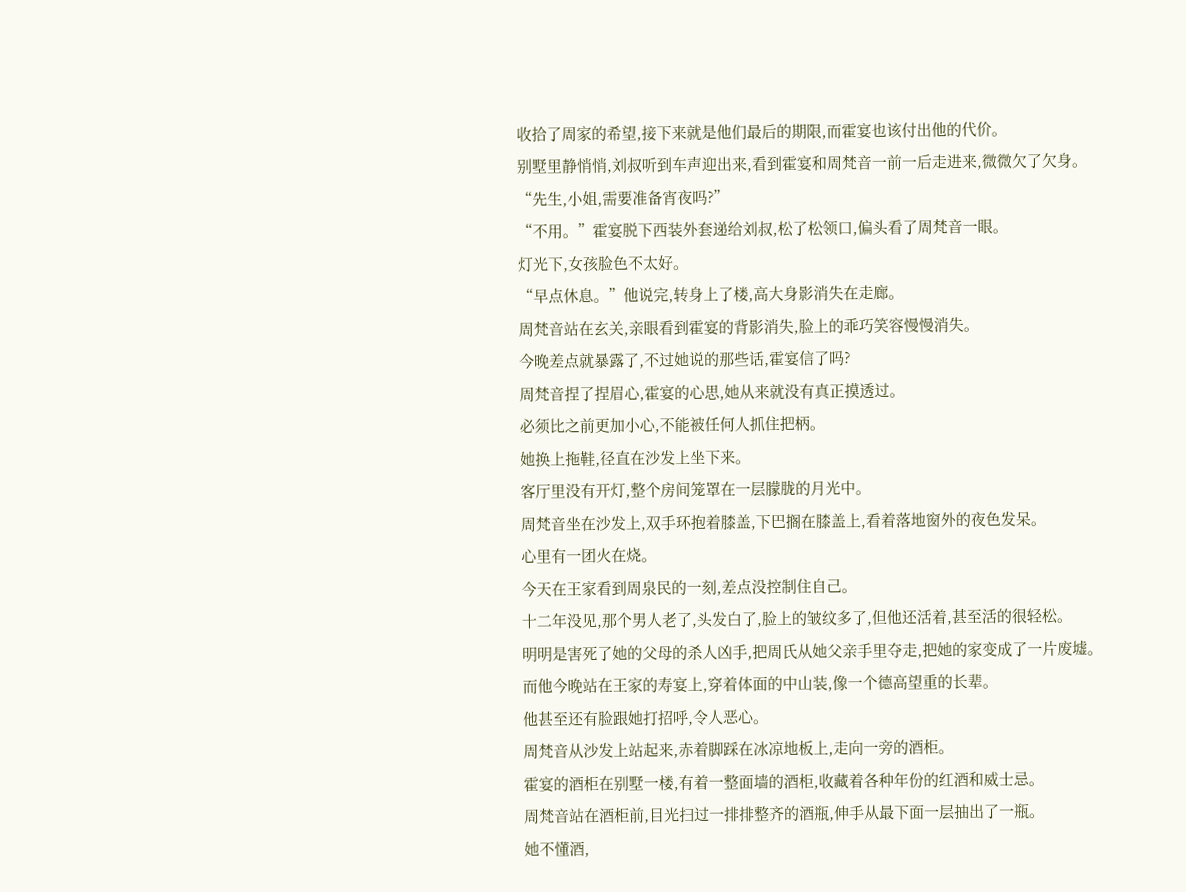收拾了周家的希望,接下来就是他们最后的期限,而霍宴也该付出他的代价。
别墅里静悄悄,刘叔听到车声迎出来,看到霍宴和周梵音一前一后走进来,微微欠了欠身。
“先生,小姐,需要准备宵夜吗?”
“不用。”霍宴脱下西装外套递给刘叔,松了松领口,偏头看了周梵音一眼。
灯光下,女孩脸色不太好。
“早点休息。”他说完,转身上了楼,高大身影消失在走廊。
周梵音站在玄关,亲眼看到霍宴的背影消失,脸上的乖巧笑容慢慢消失。
今晚差点就暴露了,不过她说的那些话,霍宴信了吗?
周梵音捏了捏眉心,霍宴的心思,她从来就没有真正摸透过。
必须比之前更加小心,不能被任何人抓住把柄。
她换上拖鞋,径直在沙发上坐下来。
客厅里没有开灯,整个房间笼罩在一层朦胧的月光中。
周梵音坐在沙发上,双手环抱着膝盖,下巴搁在膝盖上,看着落地窗外的夜色发呆。
心里有一团火在烧。
今天在王家看到周泉民的一刻,差点没控制住自己。
十二年没见,那个男人老了,头发白了,脸上的皱纹多了,但他还活着,甚至活的很轻松。
明明是害死了她的父母的杀人凶手,把周氏从她父亲手里夺走,把她的家变成了一片废墟。
而他今晚站在王家的寿宴上,穿着体面的中山装,像一个德高望重的长辈。
他甚至还有脸跟她打招呼,令人恶心。
周梵音从沙发上站起来,赤着脚踩在冰凉地板上,走向一旁的酒柜。
霍宴的酒柜在别墅一楼,有着一整面墙的酒柜,收藏着各种年份的红酒和威士忌。
周梵音站在酒柜前,目光扫过一排排整齐的酒瓶,伸手从最下面一层抽出了一瓶。
她不懂酒,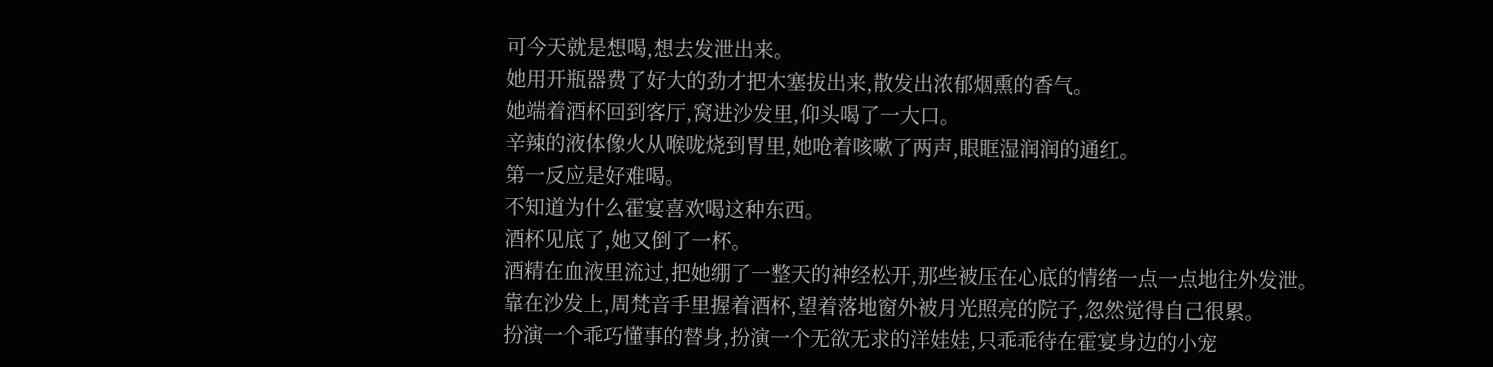可今天就是想喝,想去发泄出来。
她用开瓶器费了好大的劲才把木塞拔出来,散发出浓郁烟熏的香气。
她端着酒杯回到客厅,窝进沙发里,仰头喝了一大口。
辛辣的液体像火从喉咙烧到胃里,她呛着咳嗽了两声,眼眶湿润润的通红。
第一反应是好难喝。
不知道为什么霍宴喜欢喝这种东西。
酒杯见底了,她又倒了一杯。
酒精在血液里流过,把她绷了一整天的神经松开,那些被压在心底的情绪一点一点地往外发泄。
靠在沙发上,周梵音手里握着酒杯,望着落地窗外被月光照亮的院子,忽然觉得自己很累。
扮演一个乖巧懂事的替身,扮演一个无欲无求的洋娃娃,只乖乖待在霍宴身边的小宠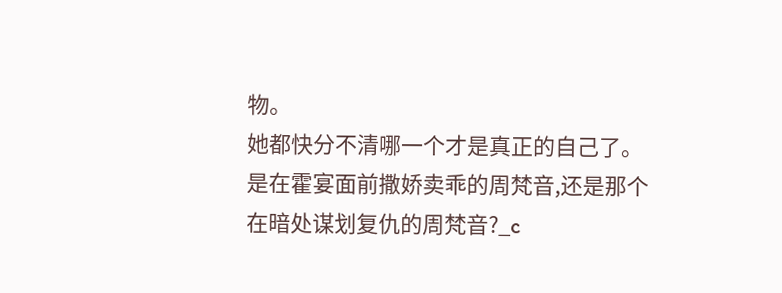物。
她都快分不清哪一个才是真正的自己了。
是在霍宴面前撒娇卖乖的周梵音,还是那个在暗处谋划复仇的周梵音?_c